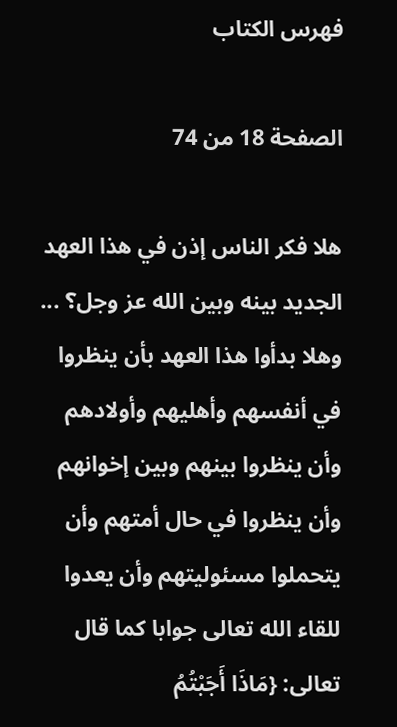فهرس الكتاب

الصفحة 18 من 74

هلا فكر الناس إذن في هذا العهد الجديد بينه وبين الله عز وجل؟ ... وهلا بدأوا هذا العهد بأن ينظروا في أنفسهم وأهليهم وأولادهم وأن ينظروا بينهم وبين إخوانهم وأن ينظروا في حال أمتهم وأن يتحملوا مسئوليتهم وأن يعدوا للقاء الله تعالى جوابا كما قال تعالى: {مَاذَا أَجَبْتُمُ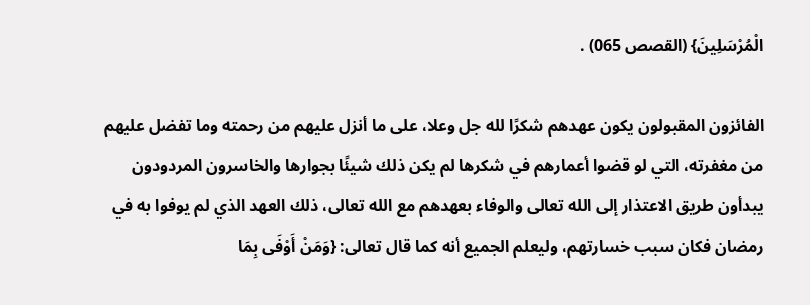الْمُرْسَلِينَ} (القصص 065) .

الفائزون المقبولون يكون عهدهم شكرًا لله جل وعلا، على ما أنزل عليهم من رحمته وما تفضل عليهم من مغفرته، التي لو قضوا أعمارهم في شكرها لم يكن ذلك شيئًا بجوارها والخاسرون المردودون يبدأون طريق الاعتذار إلى الله تعالى والوفاء بعهدهم مع الله تعالى، ذلك العهد الذي لم يوفوا به في رمضان فكان سبب خسارتهم، وليعلم الجميع أنه كما قال تعالى: {وَمَنْ أَوْفَى بِمَا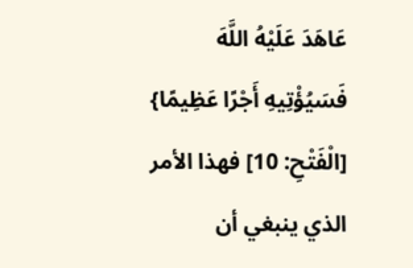عَاهَدَ عَلَيْهُ اللَّهَ فَسَيُؤْتِيهِ أَجْرًا عَظِيمًا} [الْفَتْحِ: 10] فهذا الأمر الذي ينبغي أن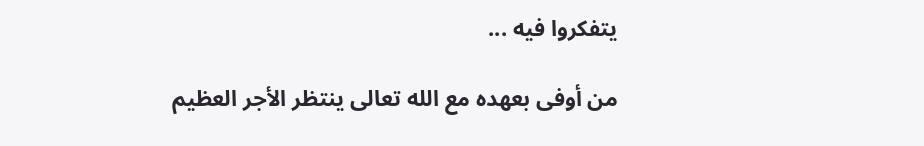يتفكروا فيه ...

من أوفى بعهده مع الله تعالى ينتظر الأجر العظيم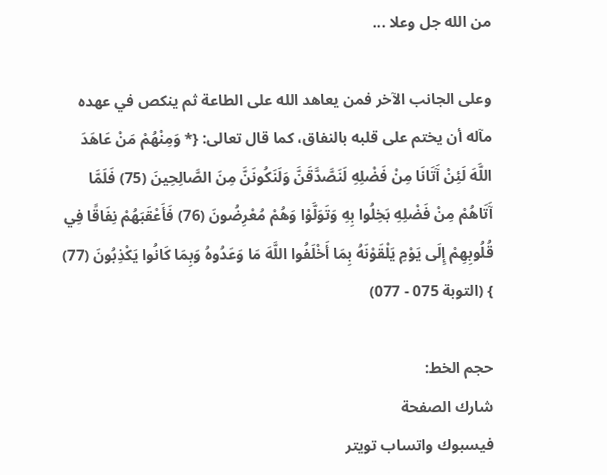من الله جل وعلا ...

وعلى الجانب الآخر فمن يعاهد الله على الطاعة ثم ينكص في عهده مآله أن يختم على قلبه بالنفاق، كما قال تعالى: {* وَمِنْهُمْ مَنْ عَاهَدَ اللَّهَ لَئِنْ آَتَانَا مِنْ فَضْلِهِ لَنَصَّدَّقَنَّ وَلَنَكُونَنَّ مِنَ الصَّالِحِينَ (75) فَلَمَّا آَتَاهُمْ مِنْ فَضْلِهِ بَخِلُوا بِهِ وَتَوَلَّوْا وَهُمْ مُعْرِضُونَ (76) فَأَعْقَبَهُمْ نِفَاقًا فِي قُلُوبِهِمْ إِلَى يَوْمِ يَلْقَوْنَهُ بِمَا أَخْلَفُوا اللَّهَ مَا وَعَدُوهُ وَبِمَا كَانُوا يَكْذِبُونَ (77) } (التوبة 075 - 077)

حجم الخط:
شارك الصفحة
فيسبوك واتساب تويتر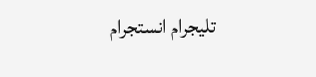تليجرام انستجرام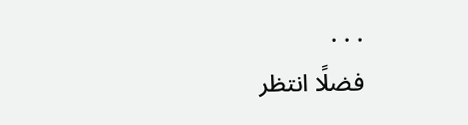. . .
فضلًا انتظر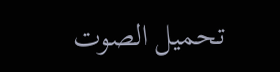تحميل الصوت